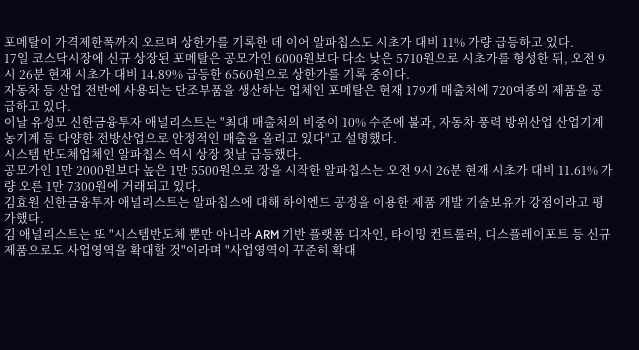포메탈이 가격제한폭까지 오르며 상한가를 기록한 데 이어 알파칩스도 시초가 대비 11% 가량 급등하고 있다.
17일 코스닥시장에 신규 상장된 포메탈은 공모가인 6000원보다 다소 낮은 5710원으로 시초가를 형성한 뒤, 오전 9시 26분 현재 시초가 대비 14.89% 급등한 6560원으로 상한가를 기록 중이다.
자동차 등 산업 전반에 사용되는 단조부품을 생산하는 업체인 포메탈은 현재 179개 매출처에 720여종의 제품을 공급하고 있다.
이날 유성모 신한금융투자 애널리스트는 "최대 매출처의 비중이 10% 수준에 불과, 자동차 풍력 방위산업 산업기계 농기계 등 다양한 전방산업으로 안정적인 매출을 올리고 있다"고 설명했다.
시스템 반도체업체인 알파칩스 역시 상장 첫날 급등했다.
공모가인 1만 2000원보다 높은 1만 5500원으로 장을 시작한 알파칩스는 오전 9시 26분 현재 시초가 대비 11.61% 가량 오른 1만 7300원에 거래되고 있다.
김효원 신한금융투자 애널리스트는 알파칩스에 대해 하이엔드 공정을 이용한 제품 개발 기술보유가 강점이라고 평가했다.
김 애널리스트는 또 "시스템반도체 뿐만 아니라 ARM 기반 플랫폼 디자인, 타이밍 컨트롤러, 디스플레이포트 등 신규 제품으로도 사업영역을 확대할 것"이라며 "사업영역이 꾸준히 확대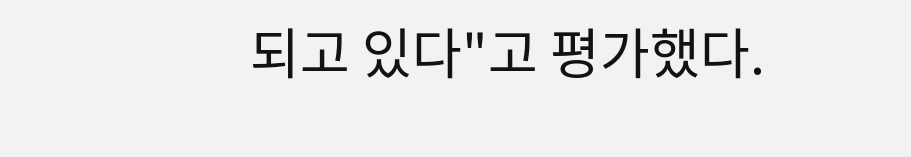되고 있다"고 평가했다.